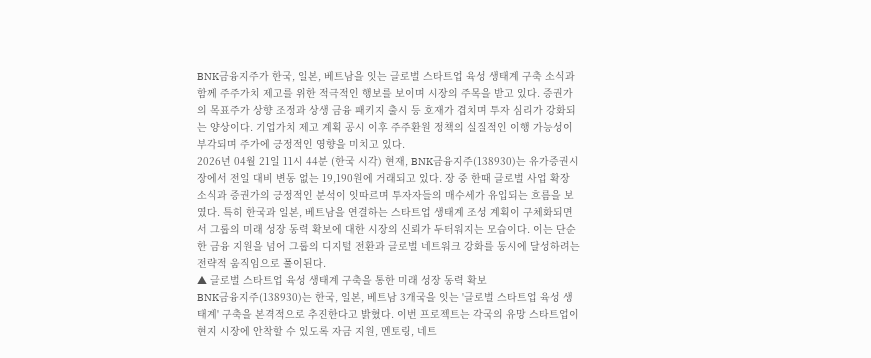BNK금융지주가 한국, 일본, 베트남을 잇는 글로벌 스타트업 육성 생태계 구축 소식과 함께 주주가치 제고를 위한 적극적인 행보를 보이며 시장의 주목을 받고 있다. 증권가의 목표주가 상향 조정과 상생 금융 패키지 출시 등 호재가 겹치며 투자 심리가 강화되는 양상이다. 기업가치 제고 계획 공시 이후 주주환원 정책의 실질적인 이행 가능성이 부각되며 주가에 긍정적인 영향을 미치고 있다.
2026년 04월 21일 11시 44분 (한국 시각) 현재, BNK금융지주(138930)는 유가증권시장에서 전일 대비 변동 없는 19,190원에 거래되고 있다. 장 중 한때 글로벌 사업 확장 소식과 증권가의 긍정적인 분석이 잇따르며 투자자들의 매수세가 유입되는 흐름을 보였다. 특히 한국과 일본, 베트남을 연결하는 스타트업 생태계 조성 계획이 구체화되면서 그룹의 미래 성장 동력 확보에 대한 시장의 신뢰가 두터워지는 모습이다. 이는 단순한 금융 지원을 넘어 그룹의 디지털 전환과 글로벌 네트워크 강화를 동시에 달성하려는 전략적 움직임으로 풀이된다.
▲ 글로벌 스타트업 육성 생태계 구축을 통한 미래 성장 동력 확보
BNK금융지주(138930)는 한국, 일본, 베트남 3개국을 잇는 '글로벌 스타트업 육성 생태계' 구축을 본격적으로 추진한다고 밝혔다. 이번 프로젝트는 각국의 유망 스타트업이 현지 시장에 안착할 수 있도록 자금 지원, 멘토링, 네트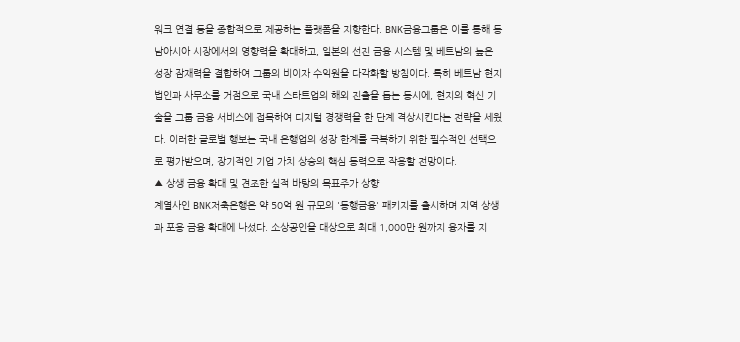워크 연결 등을 종합적으로 제공하는 플랫폼을 지향한다. BNK금융그룹은 이를 통해 동남아시아 시장에서의 영향력을 확대하고, 일본의 선진 금융 시스템 및 베트남의 높은 성장 잠재력을 결합하여 그룹의 비이자 수익원을 다각화할 방침이다. 특히 베트남 현지 법인과 사무소를 거점으로 국내 스타트업의 해외 진출을 돕는 동시에, 현지의 혁신 기술을 그룹 금융 서비스에 접목하여 디지털 경쟁력을 한 단계 격상시킨다는 전략을 세웠다. 이러한 글로벌 행보는 국내 은행업의 성장 한계를 극복하기 위한 필수적인 선택으로 평가받으며, 장기적인 기업 가치 상승의 핵심 동력으로 작용할 전망이다.
▲ 상생 금융 확대 및 견조한 실적 바탕의 목표주가 상향
계열사인 BNK저축은행은 약 50억 원 규모의 '동행금융' 패키지를 출시하며 지역 상생과 포용 금융 확대에 나섰다. 소상공인을 대상으로 최대 1,000만 원까지 융자를 지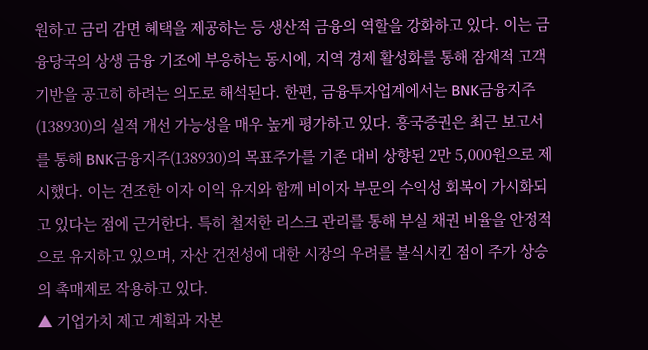원하고 금리 감면 혜택을 제공하는 등 생산적 금융의 역할을 강화하고 있다. 이는 금융당국의 상생 금융 기조에 부응하는 동시에, 지역 경제 활성화를 통해 잠재적 고객 기반을 공고히 하려는 의도로 해석된다. 한편, 금융투자업계에서는 BNK금융지주(138930)의 실적 개선 가능성을 매우 높게 평가하고 있다. 흥국증권은 최근 보고서를 통해 BNK금융지주(138930)의 목표주가를 기존 대비 상향된 2만 5,000원으로 제시했다. 이는 견조한 이자 이익 유지와 함께 비이자 부문의 수익성 회복이 가시화되고 있다는 점에 근거한다. 특히 철저한 리스크 관리를 통해 부실 채권 비율을 안정적으로 유지하고 있으며, 자산 건전성에 대한 시장의 우려를 불식시킨 점이 주가 상승의 촉매제로 작용하고 있다.
▲ 기업가치 제고 계획과 자본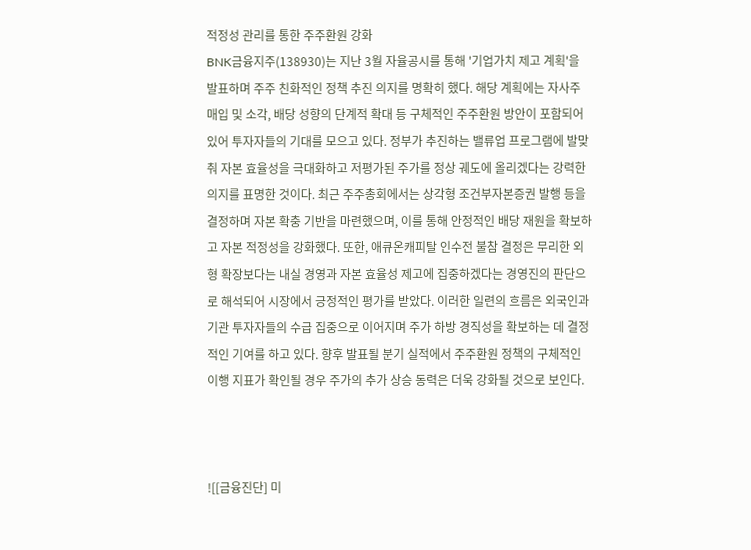적정성 관리를 통한 주주환원 강화
BNK금융지주(138930)는 지난 3월 자율공시를 통해 '기업가치 제고 계획'을 발표하며 주주 친화적인 정책 추진 의지를 명확히 했다. 해당 계획에는 자사주 매입 및 소각, 배당 성향의 단계적 확대 등 구체적인 주주환원 방안이 포함되어 있어 투자자들의 기대를 모으고 있다. 정부가 추진하는 밸류업 프로그램에 발맞춰 자본 효율성을 극대화하고 저평가된 주가를 정상 궤도에 올리겠다는 강력한 의지를 표명한 것이다. 최근 주주총회에서는 상각형 조건부자본증권 발행 등을 결정하며 자본 확충 기반을 마련했으며, 이를 통해 안정적인 배당 재원을 확보하고 자본 적정성을 강화했다. 또한, 애큐온캐피탈 인수전 불참 결정은 무리한 외형 확장보다는 내실 경영과 자본 효율성 제고에 집중하겠다는 경영진의 판단으로 해석되어 시장에서 긍정적인 평가를 받았다. 이러한 일련의 흐름은 외국인과 기관 투자자들의 수급 집중으로 이어지며 주가 하방 경직성을 확보하는 데 결정적인 기여를 하고 있다. 향후 발표될 분기 실적에서 주주환원 정책의 구체적인 이행 지표가 확인될 경우 주가의 추가 상승 동력은 더욱 강화될 것으로 보인다.



![[금융진단] 미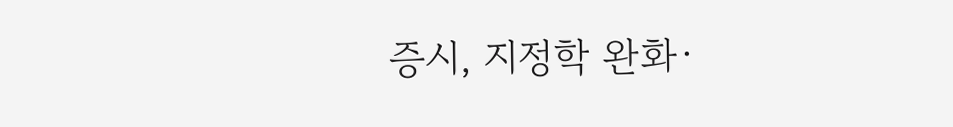증시, 지정학 완화·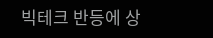빅테크 반등에 상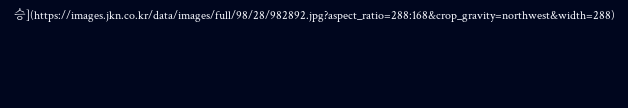승](https://images.jkn.co.kr/data/images/full/98/28/982892.jpg?aspect_ratio=288:168&crop_gravity=northwest&width=288)